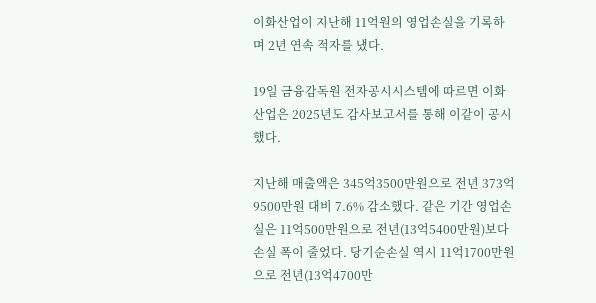이화산업이 지난해 11억원의 영업손실을 기록하며 2년 연속 적자를 냈다.

19일 금융감독원 전자공시시스템에 따르면 이화산업은 2025년도 감사보고서를 통해 이같이 공시했다.

지난해 매출액은 345억3500만원으로 전년 373억9500만원 대비 7.6% 감소했다. 같은 기간 영업손실은 11억500만원으로 전년(13억5400만원)보다 손실 폭이 줄었다. 당기순손실 역시 11억1700만원으로 전년(13억4700만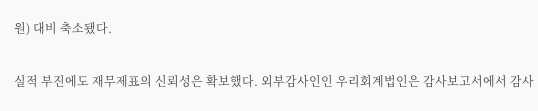원) 대비 축소됐다.

실적 부진에도 재무제표의 신뢰성은 확보했다. 외부감사인인 우리회계법인은 감사보고서에서 감사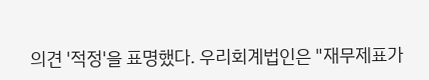의견 '적정'을 표명했다. 우리회계법인은 "재무제표가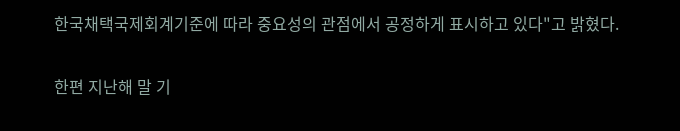한국채택국제회계기준에 따라 중요성의 관점에서 공정하게 표시하고 있다"고 밝혔다.

한편 지난해 말 기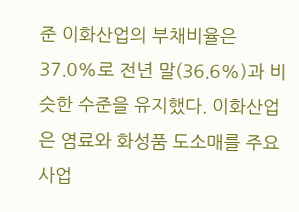준 이화산업의 부채비율은 37.0%로 전년 말(36.6%)과 비슷한 수준을 유지했다. 이화산업은 염료와 화성품 도소매를 주요 사업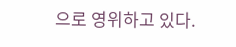으로 영위하고 있다.